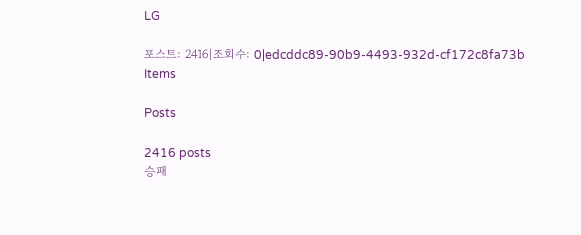LG

포스트: 2416|조회수: 0|edcddc89-90b9-4493-932d-cf172c8fa73b
Items

Posts

2416 posts
승패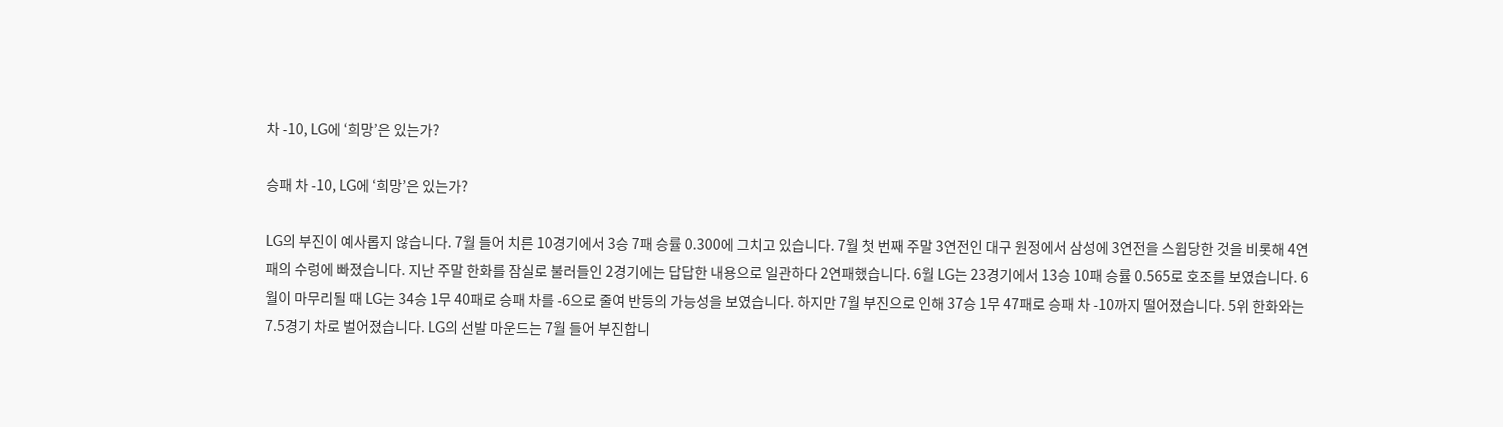차 -10, LG에 ‘희망’은 있는가?

승패 차 -10, LG에 ‘희망’은 있는가?

LG의 부진이 예사롭지 않습니다. 7월 들어 치른 10경기에서 3승 7패 승률 0.300에 그치고 있습니다. 7월 첫 번째 주말 3연전인 대구 원정에서 삼성에 3연전을 스윕당한 것을 비롯해 4연패의 수렁에 빠졌습니다. 지난 주말 한화를 잠실로 불러들인 2경기에는 답답한 내용으로 일관하다 2연패했습니다. 6월 LG는 23경기에서 13승 10패 승률 0.565로 호조를 보였습니다. 6월이 마무리될 때 LG는 34승 1무 40패로 승패 차를 -6으로 줄여 반등의 가능성을 보였습니다. 하지만 7월 부진으로 인해 37승 1무 47패로 승패 차 -10까지 떨어졌습니다. 5위 한화와는 7.5경기 차로 벌어졌습니다. LG의 선발 마운드는 7월 들어 부진합니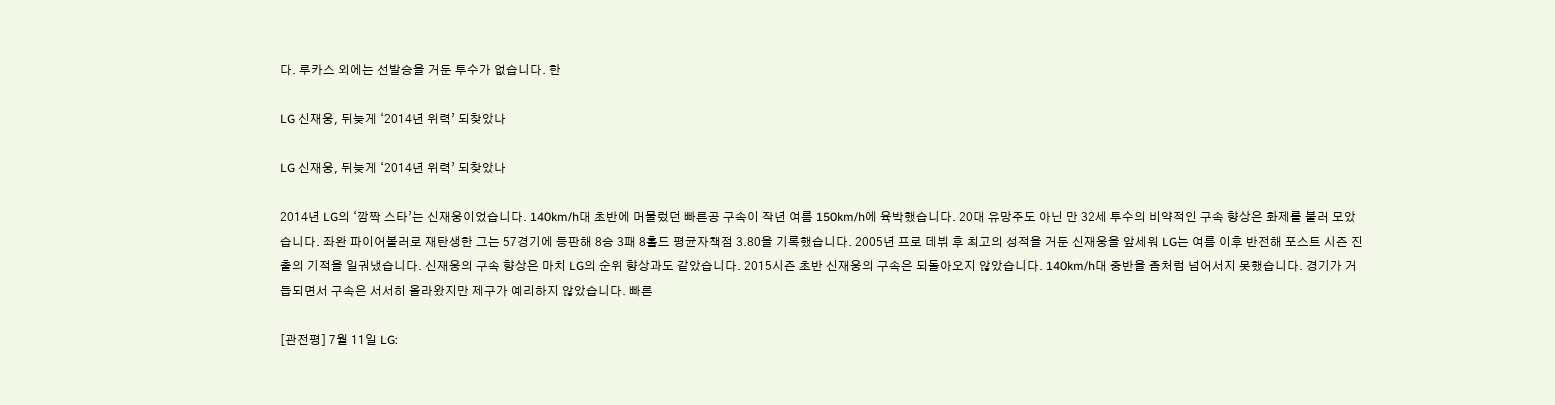다. 루카스 외에는 선발승을 거둔 투수가 없습니다. 한

LG 신재웅, 뒤늦게 ‘2014년 위력’ 되찾았나

LG 신재웅, 뒤늦게 ‘2014년 위력’ 되찾았나

2014년 LG의 ‘깜짝 스타’는 신재웅이었습니다. 140km/h대 초반에 머물렀던 빠른공 구속이 작년 여름 150km/h에 육박했습니다. 20대 유망주도 아닌 만 32세 투수의 비약적인 구속 향상은 화제를 불러 모았습니다. 좌완 파이어볼러로 재탄생한 그는 57경기에 등판해 8승 3패 8홀드 평균자책점 3.80을 기록했습니다. 2005년 프로 데뷔 후 최고의 성적을 거둔 신재웅을 앞세워 LG는 여름 이후 반전해 포스트 시즌 진출의 기적을 일궈냈습니다. 신재웅의 구속 향상은 마치 LG의 순위 향상과도 같았습니다. 2015시즌 초반 신재웅의 구속은 되돌아오지 않았습니다. 140km/h대 중반을 좀처럼 넘어서지 못했습니다. 경기가 거듭되면서 구속은 서서히 올라왔지만 제구가 예리하지 않았습니다. 빠른

[관전평] 7월 11일 LG: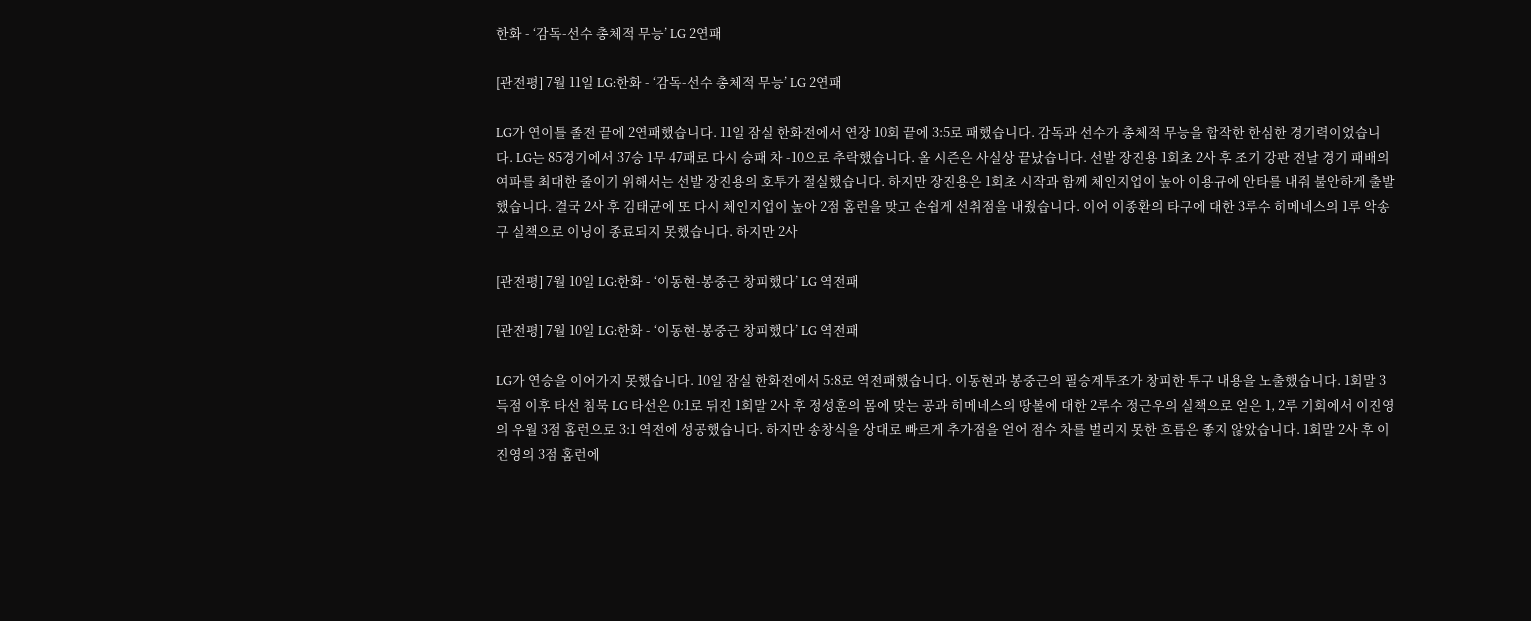한화 - ‘감독-선수 총체적 무능’ LG 2연패

[관전평] 7월 11일 LG:한화 - ‘감독-선수 총체적 무능’ LG 2연패

LG가 연이틀 졸전 끝에 2연패했습니다. 11일 잠실 한화전에서 연장 10회 끝에 3:5로 패했습니다. 감독과 선수가 총체적 무능을 합작한 한심한 경기력이었습니다. LG는 85경기에서 37승 1무 47패로 다시 승패 차 -10으로 추락했습니다. 올 시즌은 사실상 끝났습니다. 선발 장진용 1회초 2사 후 조기 강판 전날 경기 패배의 여파를 최대한 줄이기 위해서는 선발 장진용의 호투가 절실했습니다. 하지만 장진용은 1회초 시작과 함께 체인지업이 높아 이용규에 안타를 내줘 불안하게 출발했습니다. 결국 2사 후 김태균에 또 다시 체인지업이 높아 2점 홈런을 맞고 손쉽게 선취점을 내줬습니다. 이어 이종환의 타구에 대한 3루수 히메네스의 1루 악송구 실책으로 이닝이 종료되지 못했습니다. 하지만 2사

[관전평] 7월 10일 LG:한화 - ‘이동현-봉중근 창피했다’ LG 역전패

[관전평] 7월 10일 LG:한화 - ‘이동현-봉중근 창피했다’ LG 역전패

LG가 연승을 이어가지 못했습니다. 10일 잠실 한화전에서 5:8로 역전패했습니다. 이동현과 봉중근의 필승계투조가 창피한 투구 내용을 노출했습니다. 1회말 3득점 이후 타선 침묵 LG 타선은 0:1로 뒤진 1회말 2사 후 정성훈의 몸에 맞는 공과 히메네스의 땅볼에 대한 2루수 정근우의 실책으로 얻은 1, 2루 기회에서 이진영의 우월 3점 홈런으로 3:1 역전에 성공했습니다. 하지만 송창식을 상대로 빠르게 추가점을 얻어 점수 차를 벌리지 못한 흐름은 좋지 않았습니다. 1회말 2사 후 이진영의 3점 홈런에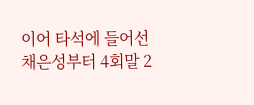이어 타석에 들어선 채은성부터 4회말 2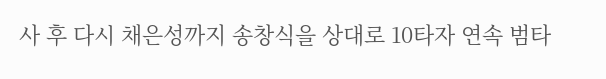사 후 다시 채은성까지 송창식을 상대로 10타자 연속 범타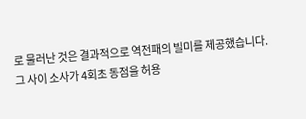로 물러난 것은 결과적으로 역전패의 빌미를 제공했습니다. 그 사이 소사가 4회초 동점을 허용